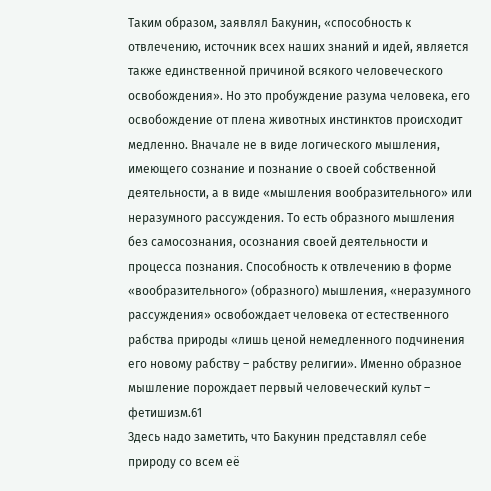Таким образом, заявлял Бакунин, «способность к отвлечению, источник всех наших знаний и идей, является также единственной причиной всякого человеческого освобождения». Но это пробуждение разума человека, его освобождение от плена животных инстинктов происходит медленно. Вначале не в виде логического мышления, имеющего сознание и познание о своей собственной деятельности, а в виде «мышления вообразительного» или неразумного рассуждения. То есть образного мышления без самосознания, осознания своей деятельности и процесса познания. Способность к отвлечению в форме «вообразительного» (образного) мышления, «неразумного рассуждения» освобождает человека от естественного рабства природы «лишь ценой немедленного подчинения его новому рабству – рабству религии». Именно образное мышление порождает первый человеческий культ – фетишизм.61
Здесь надо заметить, что Бакунин представлял себе природу со всем её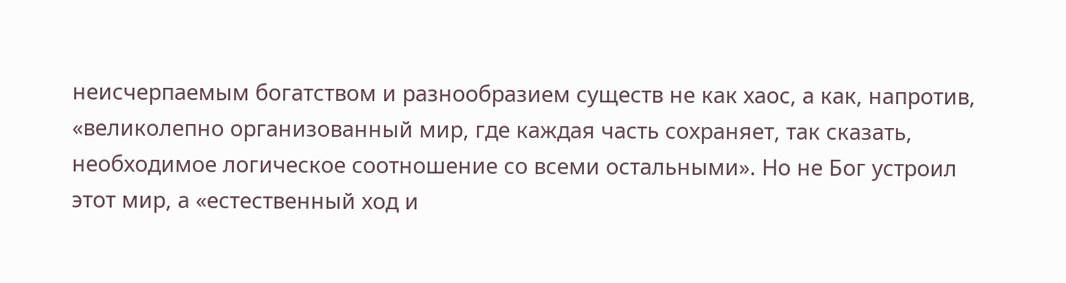неисчерпаемым богатством и разнообразием существ не как хаос, а как, напротив, «великолепно организованный мир, где каждая часть сохраняет, так сказать, необходимое логическое соотношение со всеми остальными». Но не Бог устроил этот мир, а «естественный ход и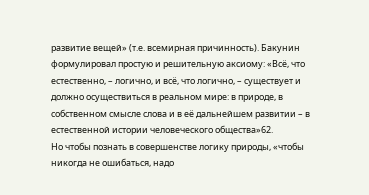развитие вещей» (т.е. всемирная причинность). Бакунин формулировал простую и решительную аксиому: «Всё, что естественно, – логично, и всё, что логично, – существует и должно осуществиться в реальном мире: в природе, в собственном смысле слова и в её дальнейшем развитии – в естественной истории человеческого общества»62.
Но чтобы познать в совершенстве логику природы, «чтобы никогда не ошибаться, надо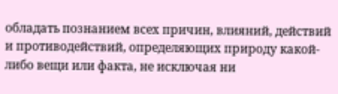обладать познанием всех причин, влияний, действий и противодействий, определяющих природу какой-либо вещи или факта, не исключая ни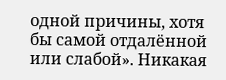одной причины, хотя бы самой отдалённой или слабой». Никакая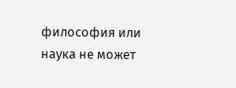философия или наука не может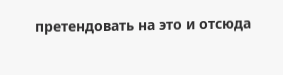претендовать на это и отсюда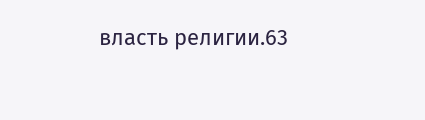власть религии.63